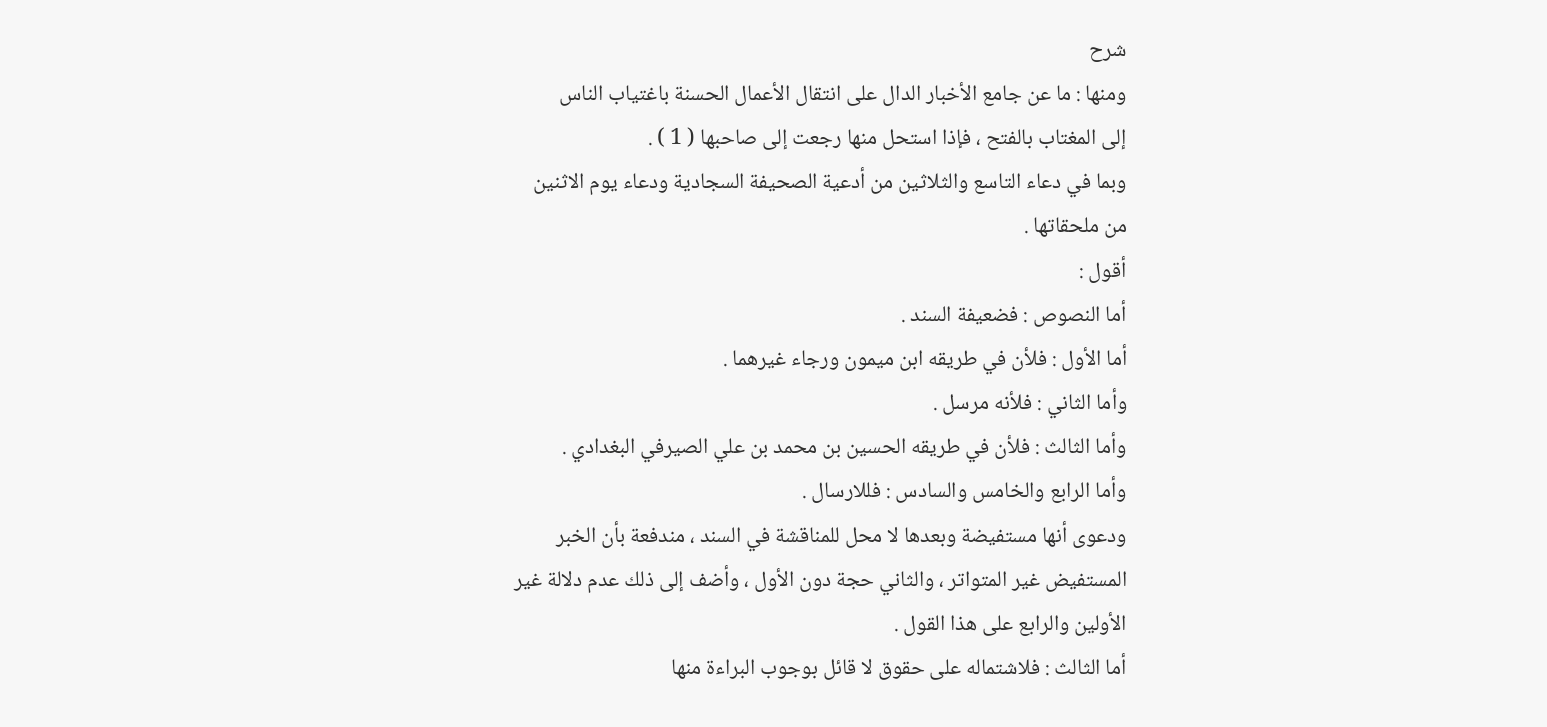شرح
ومنها : ما عن جامع الأخبار الدال على انتقال الأعمال الحسنة باغتياب الناس
إلى المغتاب بالفتح ، فإذا استحل منها رجعت إلى صاحبها ( 1 ) .
وبما في دعاء التاسع والثلاثين من أدعية الصحيفة السجادية ودعاء يوم الاثنين
من ملحقاتها .
أقول :
أما النصوص : فضعيفة السند .
أما الأول : فلأن في طريقه ابن ميمون ورجاء غيرهما .
وأما الثاني : فلأنه مرسل .
وأما الثالث : فلأن في طريقه الحسين بن محمد بن علي الصيرفي البغدادي .
وأما الرابع والخامس والسادس : فللارسال .
ودعوى أنها مستفيضة وبعدها لا محل للمناقشة في السند ، مندفعة بأن الخبر
المستفيض غير المتواتر ، والثاني حجة دون الأول ، وأضف إلى ذلك عدم دلالة غير
الأولين والرابع على هذا القول .
أما الثالث : فلاشتماله على حقوق لا قائل بوجوب البراءة منها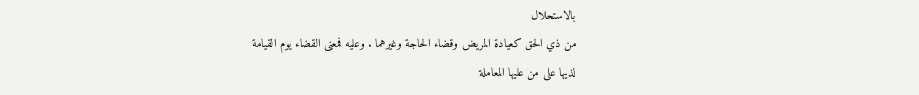بالاستحلال
من ذي الحق كعيادة المريض وقضاء الحاجة وغيرهما . وعليه فمعنى القضاء يوم القيامة
لذيها على من عليها المعاملة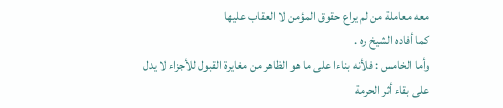معه معاملة من لم يراع حقوق المؤمن لا العقاب عليها
كما أفاده الشيخ ره .
وأما الخامس : فلأنه بناءا على ما هو الظاهر من مغايرة القبول للأجزاء لا يدل
على بقاء أثر الحرمة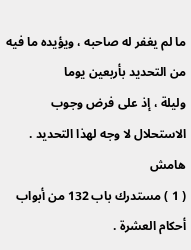ما لم يغفر له صاحبه ، ويؤيده ما فيه من التحديد بأربعين يوما
وليلة ، إذ على فرض وجوب الاستحلال لا وجه لهذا التحديد .
هامش
( 1 ) مستدرك باب 132 من أبواب أحكام العشرة .